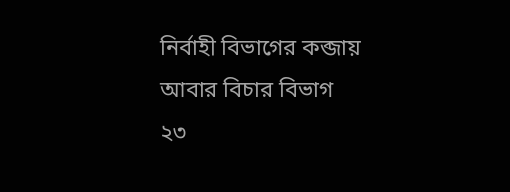নির্বাহী বিভাগের কব্জায় আবার বিচার বিভাগ
২৩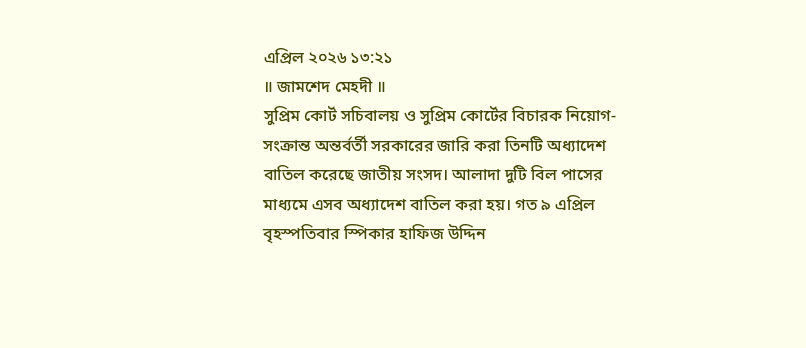এপ্রিল ২০২৬ ১৩:২১
॥ জামশেদ মেহদী ॥
সুপ্রিম কোর্ট সচিবালয় ও সুপ্রিম কোর্টের বিচারক নিয়োগ-সংক্রান্ত অন্তর্বর্তী সরকারের জারি করা তিনটি অধ্যাদেশ বাতিল করেছে জাতীয় সংসদ। আলাদা দুটি বিল পাসের মাধ্যমে এসব অধ্যাদেশ বাতিল করা হয়। গত ৯ এপ্রিল বৃহস্পতিবার স্পিকার হাফিজ উদ্দিন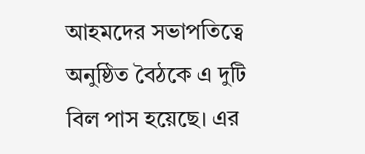আহমদের সভাপতিত্বে অনুষ্ঠিত বৈঠকে এ দুটি বিল পাস হয়েছে। এর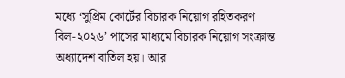মধ্যে ‘সুপ্রিম কোর্টের বিচারক নিয়োগ রহিতকরণ বিল-২০২৬’ পাসের মাধ্যমে বিচারক নিয়োগ সংক্রান্ত অধ্যাদেশ বাতিল হয়। আর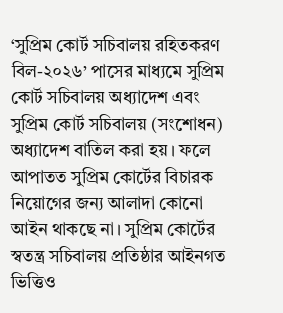‘সুপ্রিম কোর্ট সচিবালয় রহিতকরণ বিল-২০২৬’ পাসের মাধ্যমে সুপ্রিম কোর্ট সচিবালয় অধ্যাদেশ এবং সুপ্রিম কোর্ট সচিবালয় (সংশোধন) অধ্যাদেশ বাতিল করা হয়। ফলে আপাতত সুপ্রিম কোর্টের বিচারক নিয়োগের জন্য আলাদা কোনো আইন থাকছে না। সুপ্রিম কোর্টের স্বতন্ত্র সচিবালয় প্রতিষ্ঠার আইনগত ভিত্তিও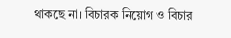থাকছে না। বিচারক নিয়োগ ও বিচার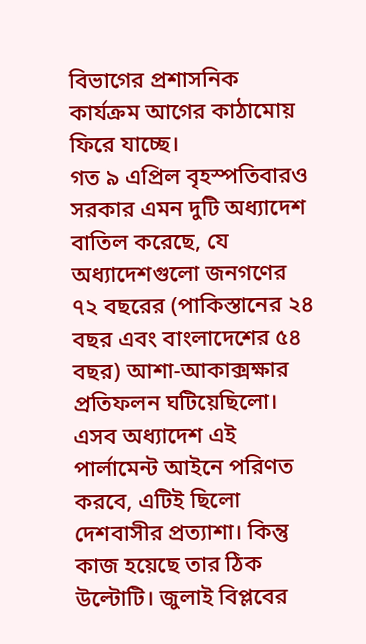বিভাগের প্রশাসনিক কার্যক্রম আগের কাঠামোয় ফিরে যাচ্ছে।
গত ৯ এপ্রিল বৃহস্পতিবারও সরকার এমন দুটি অধ্যাদেশ বাতিল করেছে, যে অধ্যাদেশগুলো জনগণের ৭২ বছরের (পাকিস্তানের ২৪ বছর এবং বাংলাদেশের ৫৪ বছর) আশা-আকাক্সক্ষার প্রতিফলন ঘটিয়েছিলো। এসব অধ্যাদেশ এই পার্লামেন্ট আইনে পরিণত করবে, এটিই ছিলো দেশবাসীর প্রত্যাশা। কিন্তু কাজ হয়েছে তার ঠিক উল্টোটি। জুলাই বিপ্লবের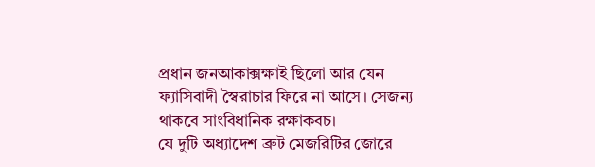প্রধান জনআকাক্সক্ষাই ছিলো আর যেন ফ্যাসিবাদী স্বৈরাচার ফিরে না আসে। সেজন্য থাকবে সাংবিধানিক রক্ষাকবচ।
যে দুটি অধ্যাদেশ ব্রুট মেজরিটির জোরে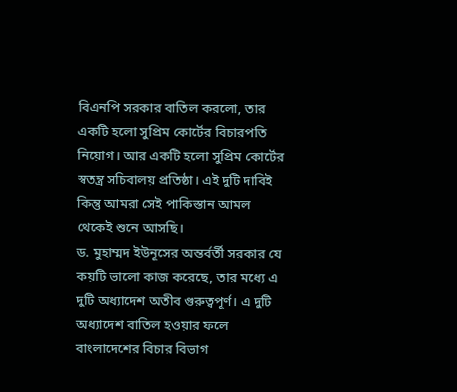বিএনপি সরকার বাতিল করলো, তার একটি হলো সুপ্রিম কোর্টের বিচারপতি নিয়োগ। আর একটি হলো সুপ্রিম কোর্টের স্বতন্ত্র সচিবালয় প্রতিষ্ঠা। এই দুটি দাবিই কিন্তু আমরা সেই পাকিস্তান আমল থেকেই শুনে আসছি।
ড. মুহাম্মদ ইউনূসের অন্তর্বর্তী সরকার যে কয়টি ভালো কাজ করেছে, তার মধ্যে এ দুটি অধ্যাদেশ অতীব গুরুত্বপূর্ণ। এ দুটি অধ্যাদেশ বাতিল হওয়ার ফলে বাংলাদেশের বিচার বিভাগ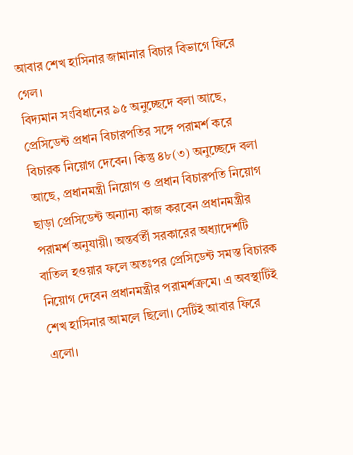আবার শেখ হাসিনার জামানার বিচার বিভাগে ফিরে গেল।
বিদ্যমান সংবিধানের ৯৫ অনুচ্ছেদে বলা আছে, প্রেসিডেন্ট প্রধান বিচারপতির সঙ্গে পরামর্শ করে বিচারক নিয়োগ দেবেন। কিন্তু ৪৮(৩) অনুচ্ছেদে বলা আছে, প্রধানমন্ত্রী নিয়োগ ও প্রধান বিচারপতি নিয়োগ ছাড়া প্রেসিডেন্ট অন্যান্য কাজ করবেন প্রধানমন্ত্রীর পরামর্শ অনুযায়ী। অন্তর্বর্তী সরকারের অধ্যাদেশটি বাতিল হওয়ার ফলে অতঃপর প্রেসিডেন্ট সমস্ত বিচারক নিয়োগ দেবেন প্রধানমন্ত্রীর পরামর্শক্রমে। এ অবস্থাটিই শেখ হাসিনার আমলে ছিলো। সেটিই আবার ফিরে এলো।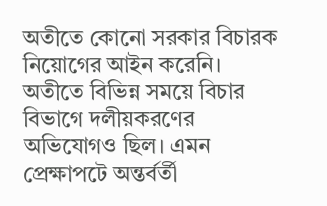অতীতে কোনো সরকার বিচারক নিয়োগের আইন করেনি। অতীতে বিভিন্ন সময়ে বিচার বিভাগে দলীয়করণের অভিযোগও ছিল। এমন প্রেক্ষাপটে অন্তর্বর্তী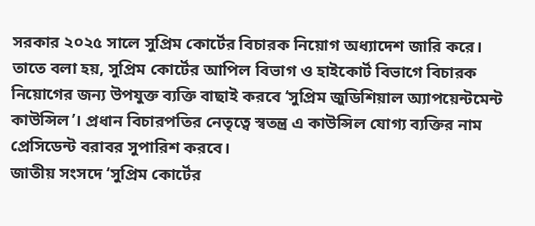সরকার ২০২৫ সালে সুপ্রিম কোর্টের বিচারক নিয়োগ অধ্যাদেশ জারি করে। তাতে বলা হয়, সুপ্রিম কোর্টের আপিল বিভাগ ও হাইকোর্ট বিভাগে বিচারক নিয়োগের জন্য উপযুক্ত ব্যক্তি বাছাই করবে ‘সুপ্রিম জুডিশিয়াল অ্যাপয়েন্টমেন্ট কাউন্সিল’। প্রধান বিচারপতির নেতৃত্বে স্বতন্ত্র এ কাউন্সিল যোগ্য ব্যক্তির নাম প্রেসিডেন্ট বরাবর সুপারিশ করবে।
জাতীয় সংসদে ‘সুপ্রিম কোর্টের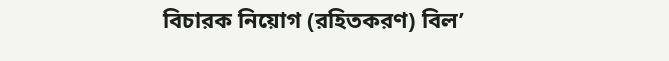বিচারক নিয়োগ (রহিতকরণ) বিল’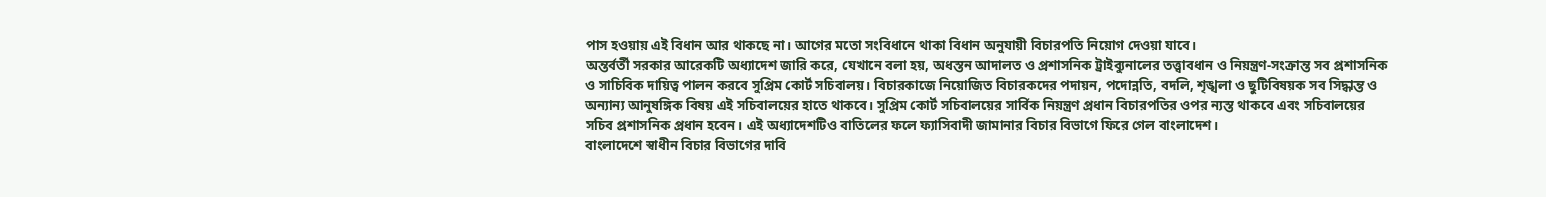পাস হওয়ায় এই বিধান আর থাকছে না। আগের মতো সংবিধানে থাকা বিধান অনুযায়ী বিচারপতি নিয়োগ দেওয়া যাবে।
অন্তর্বর্তী সরকার আরেকটি অধ্যাদেশ জারি করে, যেখানে বলা হয়, অধস্তন আদালত ও প্রশাসনিক ট্রাইব্যুনালের তত্ত্বাবধান ও নিয়ন্ত্রণ-সংক্রান্ত সব প্রশাসনিক ও সাচিবিক দায়িত্ব পালন করবে সুপ্রিম কোর্ট সচিবালয়। বিচারকাজে নিয়োজিত বিচারকদের পদায়ন, পদোন্নতি, বদলি, শৃঙ্খলা ও ছুটিবিষয়ক সব সিদ্ধান্ত ও অন্যান্য আনুষঙ্গিক বিষয় এই সচিবালয়ের হাতে থাকবে। সুপ্রিম কোর্ট সচিবালয়ের সার্বিক নিয়ন্ত্রণ প্রধান বিচারপতির ওপর ন্যস্ত থাকবে এবং সচিবালয়ের সচিব প্রশাসনিক প্রধান হবেন। এই অধ্যাদেশটিও বাতিলের ফলে ফ্যাসিবাদী জামানার বিচার বিভাগে ফিরে গেল বাংলাদেশ।
বাংলাদেশে স্বাধীন বিচার বিভাগের দাবি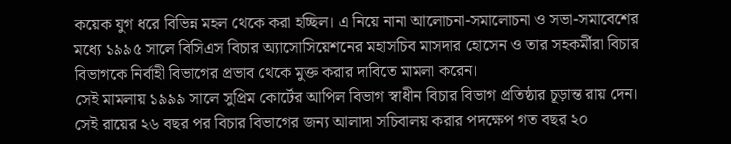কয়েক যুগ ধরে বিভিন্ন মহল থেকে করা হচ্ছিল। এ নিয়ে নানা আলোচনা-সমালোচনা ও সভা-সমাবেশের মধ্যে ১৯৯৫ সালে বিসিএস বিচার অ্যাসোসিয়েশনের মহাসচিব মাসদার হোসেন ও তার সহকর্মীরা বিচার বিভাগকে নির্বাহী বিভাগের প্রভাব থেকে মুক্ত করার দাবিতে মামলা করেন।
সেই মামলায় ১৯৯৯ সালে সুপ্রিম কোর্টের আপিল বিভাগ স্বাধীন বিচার বিভাগ প্রতিষ্ঠার চূড়ান্ত রায় দেন। সেই রায়ের ২৬ বছর পর বিচার বিভাগের জন্য আলাদা সচিবালয় করার পদক্ষেপ গত বছর ২০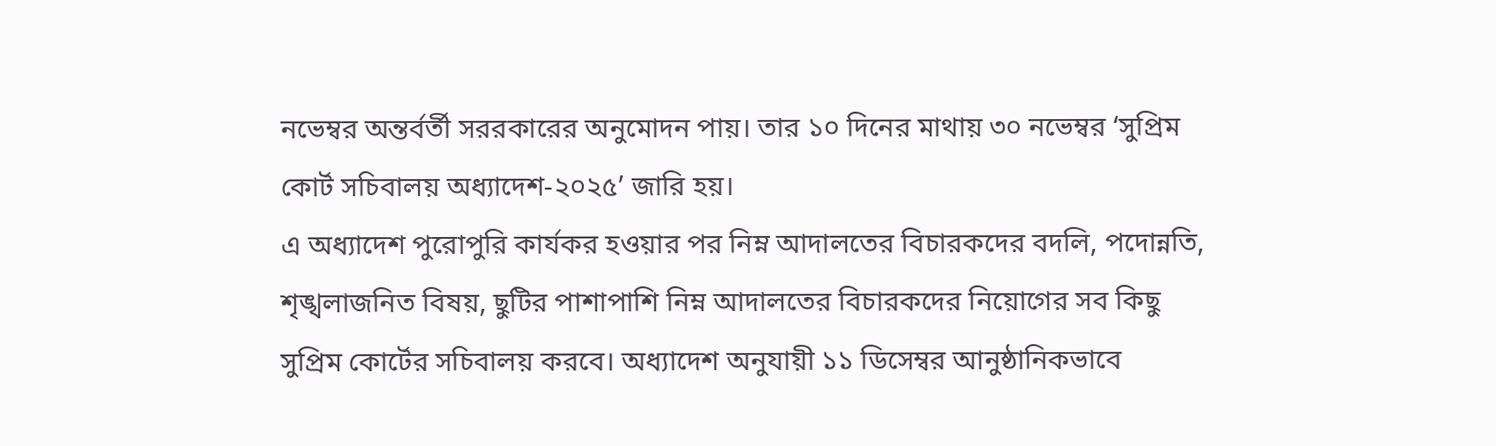নভেম্বর অন্তর্বর্তী সররকারের অনুমোদন পায়। তার ১০ দিনের মাথায় ৩০ নভেম্বর ‘সুপ্রিম কোর্ট সচিবালয় অধ্যাদেশ-২০২৫’ জারি হয়।
এ অধ্যাদেশ পুরোপুরি কার্যকর হওয়ার পর নিম্ন আদালতের বিচারকদের বদলি, পদোন্নতি, শৃঙ্খলাজনিত বিষয়, ছুটির পাশাপাশি নিম্ন আদালতের বিচারকদের নিয়োগের সব কিছু সুপ্রিম কোর্টের সচিবালয় করবে। অধ্যাদেশ অনুযায়ী ১১ ডিসেম্বর আনুষ্ঠানিকভাবে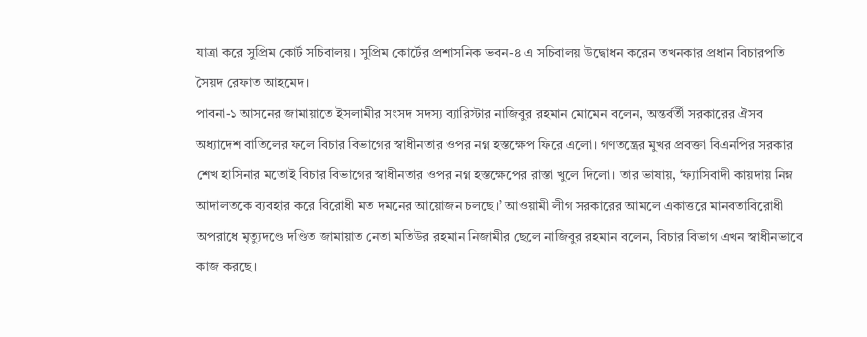যাত্রা করে সুপ্রিম কোর্ট সচিবালয়। সুপ্রিম কোর্টের প্রশাসনিক ভবন-৪ এ সচিবালয় উদ্বোধন করেন তখনকার প্রধান বিচারপতি সৈয়দ রেফাত আহমেদ।
পাবনা-১ আসনের জামায়াতে ইসলামীর সংসদ সদস্য ব্যারিস্টার নাজিবুর রহমান মোমেন বলেন, অন্তর্বর্তী সরকারের ঐসব অধ্যাদেশ বাতিলের ফলে বিচার বিভাগের স্বাধীনতার ওপর নগ্ন হস্তক্ষেপ ফিরে এলো। গণতন্ত্রের মুখর প্রবক্তা বিএনপির সরকার শেখ হাসিনার মতোই বিচার বিভাগের স্বাধীনতার ওপর নগ্ন হস্তক্ষেপের রাস্তা খুলে দিলো। তার ভাষায়, ‘ফ্যাসিবাদী কায়দায় নিম্ন আদালতকে ব্যবহার করে বিরোধী মত দমনের আয়োজন চলছে।’ আওয়ামী লীগ সরকারের আমলে একাত্তরে মানবতাবিরোধী অপরাধে মৃত্যুদণ্ডে দণ্ডিত জামায়াত নেতা মতিউর রহমান নিজামীর ছেলে নাজিবুর রহমান বলেন, বিচার বিভাগ এখন স্বাধীনভাবে কাজ করছে।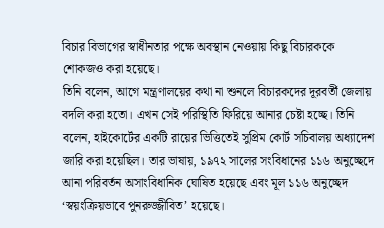বিচার বিভাগের স্বাধীনতার পক্ষে অবস্থান নেওয়ায় কিছু বিচারককে শোকজও করা হয়েছে।
তিনি বলেন, আগে মন্ত্রণালয়ের কথা না শুনলে বিচারকদের দূরবর্তী জেলায় বদলি করা হতো। এখন সেই পরিস্থিতি ফিরিয়ে আনার চেষ্টা হচ্ছে। তিনি বলেন, হাইকোর্টের একটি রায়ের ভিত্তিতেই সুপ্রিম কোর্ট সচিবালয় অধ্যাদেশ জারি করা হয়েছিল। তার ভাষায়, ১৯৭২ সালের সংবিধানের ১১৬ অনুচ্ছেদে আনা পরিবর্তন অসাংবিধানিক ঘোষিত হয়েছে এবং মূল ১১৬ অনুচ্ছেদ ‘স্বয়ংক্রিয়ভাবে পুনরুজ্জীবিত’ হয়েছে।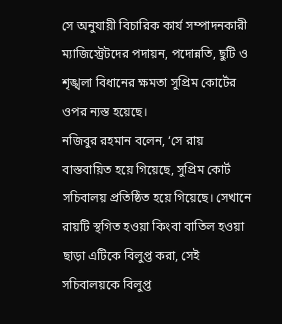সে অনুযায়ী বিচারিক কার্য সম্পাদনকারী ম্যাজিস্ট্রেটদের পদায়ন, পদোন্নতি, ছুটি ও শৃঙ্খলা বিধানের ক্ষমতা সুপ্রিম কোর্টের ওপর ন্যস্ত হয়েছে।
নজিবুর রহমান বলেন, ‘সে রায় বাস্তবায়িত হয়ে গিয়েছে, সুপ্রিম কোর্ট সচিবালয় প্রতিষ্ঠিত হয়ে গিয়েছে। সেখানে রায়টি স্থগিত হওয়া কিংবা বাতিল হওয়া ছাড়া এটিকে বিলুপ্ত করা, সেই সচিবালয়কে বিলুপ্ত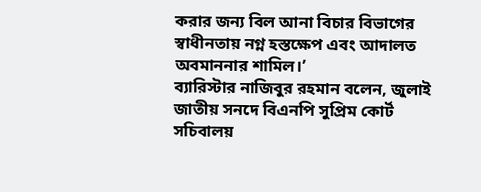করার জন্য বিল আনা বিচার বিভাগের স্বাধীনতায় নগ্ন হস্তক্ষেপ এবং আদালত অবমাননার শামিল।’
ব্যারিস্টার নাজিবুর রহমান বলেন, জুলাই জাতীয় সনদে বিএনপি সুপ্রিম কোর্ট সচিবালয়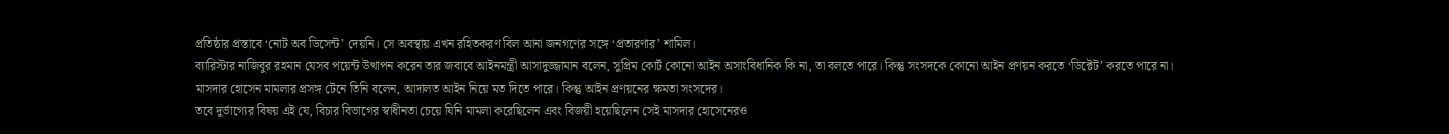প্রতিষ্ঠার প্রস্তাবে ‘নোট অব ডিসেন্ট’ দেয়নি। সে অবস্থায় এখন রহিতকরণ বিল আনা জনগণের সঙ্গে ‘প্রতারণার’ শামিল।
ব্যারিস্টার নাজিবুর রহমান যেসব পয়েন্ট উত্থাপন করেন তার জবাবে আইনমন্ত্রী আসাদুজ্জামান বলেন, সুপ্রিম কোর্ট কোনো আইন অসাংবিধানিক কি না, তা বলতে পারে। কিন্তু সংসদকে কোনো আইন প্রণয়ন করতে ‘ডিক্টেট’ করতে পারে না।
মাসদার হোসেন মামলার প্রসঙ্গ টেনে তিনি বলেন, আদালত আইন নিয়ে মত দিতে পারে। কিন্তু আইন প্রণয়নের ক্ষমতা সংসদের।
তবে দুর্ভাগ্যের বিষয় এই যে, বিচার বিভাগের স্বাধীনতা চেয়ে যিনি মামলা করেছিলেন এবং বিজয়ী হয়েছিলেন সেই মাসদার হোসেনেরও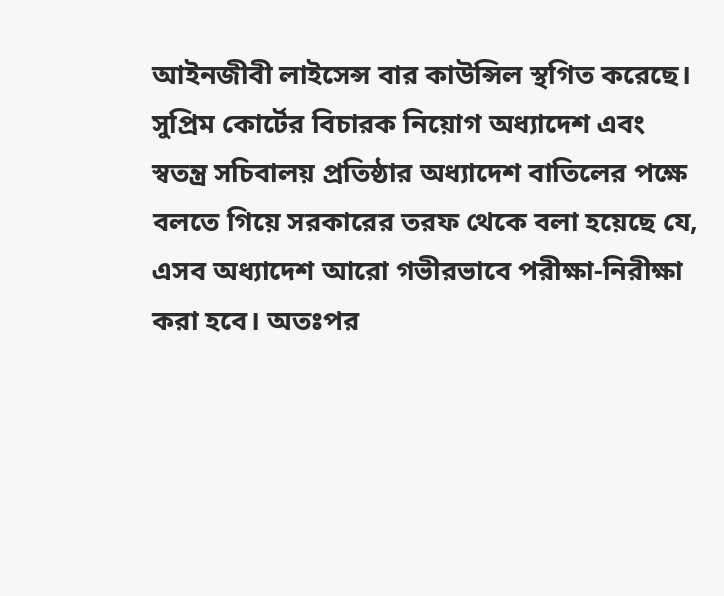আইনজীবী লাইসেন্স বার কাউন্সিল স্থগিত করেছে।
সুপ্রিম কোর্টের বিচারক নিয়োগ অধ্যাদেশ এবং স্বতন্ত্র সচিবালয় প্রতিষ্ঠার অধ্যাদেশ বাতিলের পক্ষে বলতে গিয়ে সরকারের তরফ থেকে বলা হয়েছে যে, এসব অধ্যাদেশ আরো গভীরভাবে পরীক্ষা-নিরীক্ষা করা হবে। অতঃপর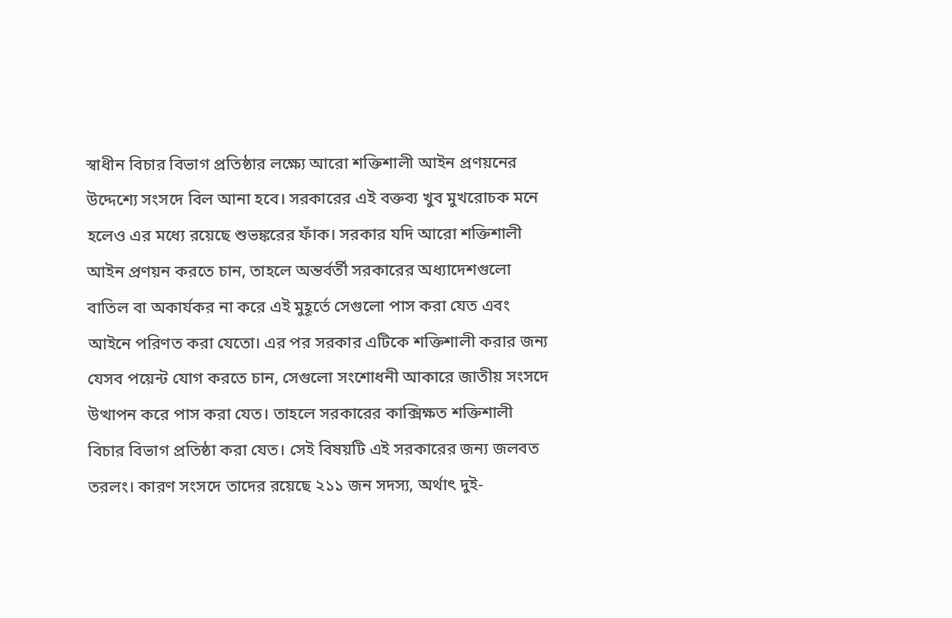স্বাধীন বিচার বিভাগ প্রতিষ্ঠার লক্ষ্যে আরো শক্তিশালী আইন প্রণয়নের উদ্দেশ্যে সংসদে বিল আনা হবে। সরকারের এই বক্তব্য খুব মুখরোচক মনে হলেও এর মধ্যে রয়েছে শুভঙ্করের ফাঁক। সরকার যদি আরো শক্তিশালী আইন প্রণয়ন করতে চান, তাহলে অন্তর্বর্তী সরকারের অধ্যাদেশগুলো বাতিল বা অকার্যকর না করে এই মুহূর্তে সেগুলো পাস করা যেত এবং আইনে পরিণত করা যেতো। এর পর সরকার এটিকে শক্তিশালী করার জন্য যেসব পয়েন্ট যোগ করতে চান, সেগুলো সংশোধনী আকারে জাতীয় সংসদে উত্থাপন করে পাস করা যেত। তাহলে সরকারের কাক্সিক্ষত শক্তিশালী বিচার বিভাগ প্রতিষ্ঠা করা যেত। সেই বিষয়টি এই সরকারের জন্য জলবত তরলং। কারণ সংসদে তাদের রয়েছে ২১১ জন সদস্য, অর্থাৎ দুই-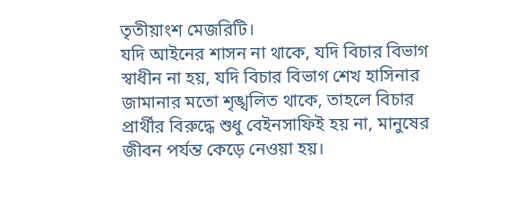তৃতীয়াংশ মেজরিটি।
যদি আইনের শাসন না থাকে, যদি বিচার বিভাগ স্বাধীন না হয়, যদি বিচার বিভাগ শেখ হাসিনার জামানার মতো শৃঙ্খলিত থাকে, তাহলে বিচার প্রার্থীর বিরুদ্ধে শুধু বেইনসাফিই হয় না, মানুষের জীবন পর্যন্ত কেড়ে নেওয়া হয়।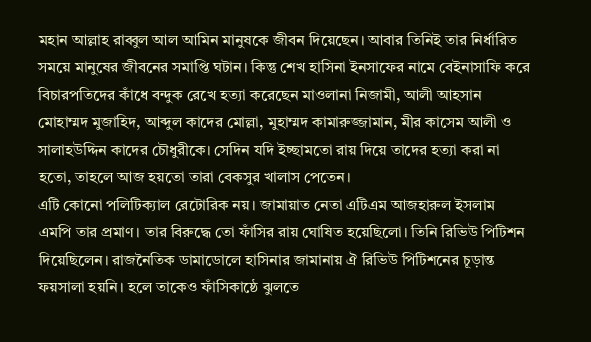মহান আল্লাহ রাব্বুল আল আমিন মানুষকে জীবন দিয়েছেন। আবার তিনিই তার নির্ধারিত সময়ে মানুষের জীবনের সমাপ্তি ঘটান। কিন্তু শেখ হাসিনা ইনসাফের নামে বেইনাসাফি করে বিচারপতিদের কাঁধে বন্দুক রেখে হত্যা করেছেন মাওলানা নিজামী, আলী আহসান মোহাম্মদ মুজাহিদ, আব্দুল কাদের মোল্লা, মুহাম্মদ কামারুজ্জামান, মীর কাসেম আলী ও সালাহউদ্দিন কাদের চৌধুরীকে। সেদিন যদি ইচ্ছামতো রায় দিয়ে তাদের হত্যা করা না হতো, তাহলে আজ হয়তো তারা বেকসুর খালাস পেতেন।
এটি কোনো পলিটিক্যাল রেটোরিক নয়। জামায়াত নেতা এটিএম আজহারুল ইসলাম এমপি তার প্রমাণ। তার বিরুদ্ধে তো ফাঁসির রায় ঘোষিত হয়েছিলো। তিনি রিভিউ পিটিশন দিয়েছিলেন। রাজনৈতিক ডামাডোলে হাসিনার জামানায় ঐ রিভিউ পিটিশনের চূড়ান্ত ফয়সালা হয়নি। হলে তাকেও ফাঁসিকাষ্ঠে ঝুলতে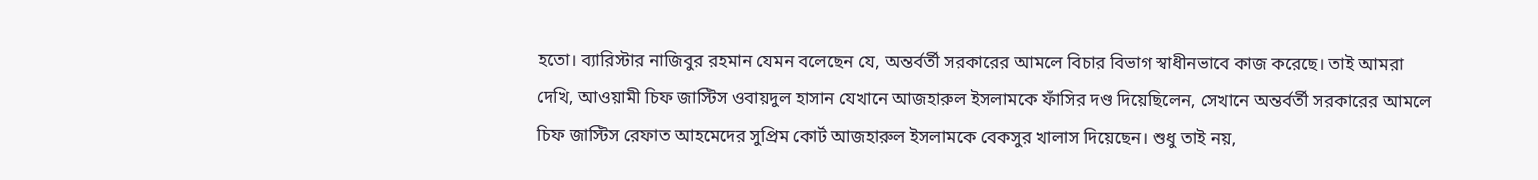হতো। ব্যারিস্টার নাজিবুর রহমান যেমন বলেছেন যে, অন্তর্বর্তী সরকারের আমলে বিচার বিভাগ স্বাধীনভাবে কাজ করেছে। তাই আমরা দেখি, আওয়ামী চিফ জাস্টিস ওবায়দুল হাসান যেখানে আজহারুল ইসলামকে ফাঁসির দণ্ড দিয়েছিলেন, সেখানে অন্তর্বর্তী সরকারের আমলে চিফ জাস্টিস রেফাত আহমেদের সুপ্রিম কোর্ট আজহারুল ইসলামকে বেকসুর খালাস দিয়েছেন। শুধু তাই নয়,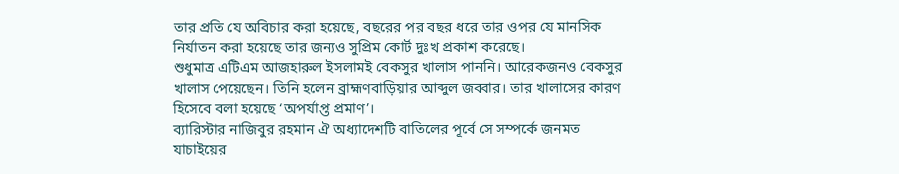তার প্রতি যে অবিচার করা হয়েছে, বছরের পর বছর ধরে তার ওপর যে মানসিক নির্যাতন করা হয়েছে তার জন্যও সুপ্রিম কোর্ট দুঃখ প্রকাশ করেছে।
শুধুমাত্র এটিএম আজহারুল ইসলামই বেকসুর খালাস পাননি। আরেকজনও বেকসুর খালাস পেয়েছেন। তিনি হলেন ব্রাহ্মণবাড়িয়ার আব্দুল জব্বার। তার খালাসের কারণ হিসেবে বলা হয়েছে ‘অপর্যাপ্ত প্রমাণ’।
ব্যারিস্টার নাজিবুর রহমান ঐ অধ্যাদেশটি বাতিলের পূর্বে সে সম্পর্কে জনমত যাচাইয়ের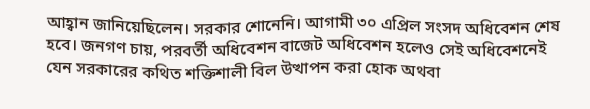আহ্বান জানিয়েছিলেন। সরকার শোনেনি। আগামী ৩০ এপ্রিল সংসদ অধিবেশন শেষ হবে। জনগণ চায়, পরবর্তী অধিবেশন বাজেট অধিবেশন হলেও সেই অধিবেশনেই যেন সরকারের কথিত শক্তিশালী বিল উত্থাপন করা হোক অথবা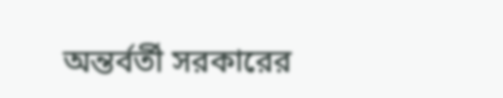অন্তর্বর্তী সরকারের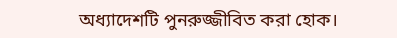অধ্যাদেশটি পুনরুজ্জীবিত করা হোক।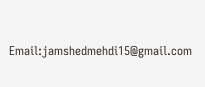Email:jamshedmehdi15@gmail.com